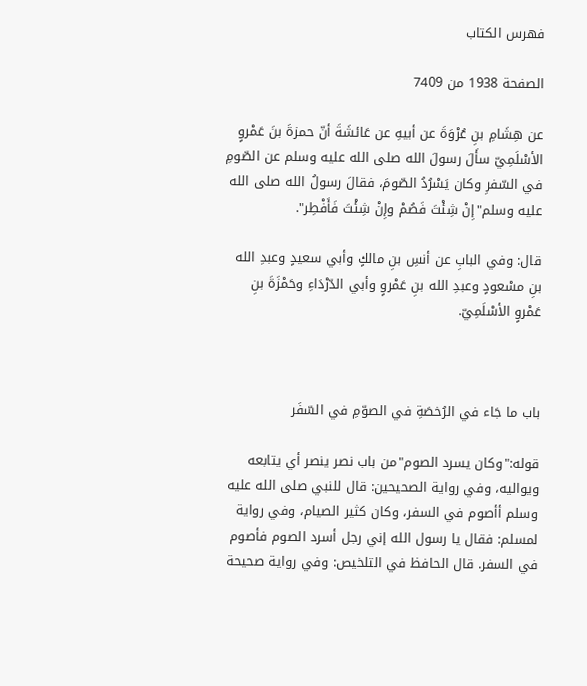فهرس الكتاب

الصفحة 1938 من 7409

عن هِشَامِ بنِ عُرْوَةَ عن أبيهِ عن عَائشَةَ أنّ حمزةَ بنَ عَمْروٍ الأسْلَمِيّ سأَلَ رسولَ الله صلى الله عليه وسلم عن الصّومِ في السّفرِ وكان يَسْرُدُ الصّومَ، فقالَ رسولُ الله صلى الله عليه وسلم"إِنْ شِئْتَ فَصُمْ وإِنْ شِئْتَ فَأَفْطِر".

قال: وفي البابِ عن أنسِ بنِ مالكٍ وأبي سعيدٍ وعبدِ الله بنِ مسْعودٍ وعبدِ الله بنِ عَمْروٍ وأبي الدّرْدَاءِ وحَمْزَةَ بنِ عَمْروٍ الأسْلَمِيّ.



باب ما جَاء في الرُخصَةِ في الصوّمِ في السّفَر

قوله:"وكان يسرد الصوم"من باب نصر ينصر أي يتابعه ويواليه، وفي رواية الصحيحين: قال للنبي صلى الله عليه وسلم أأصوم في السفر، وكان كثير الصيام، وفي رواية لمسلم: فقال يا رسول الله إني رجل أسرد الصوم فأصوم في السفر. قال الحافظ في التلخيص: وفي رواية صحيحة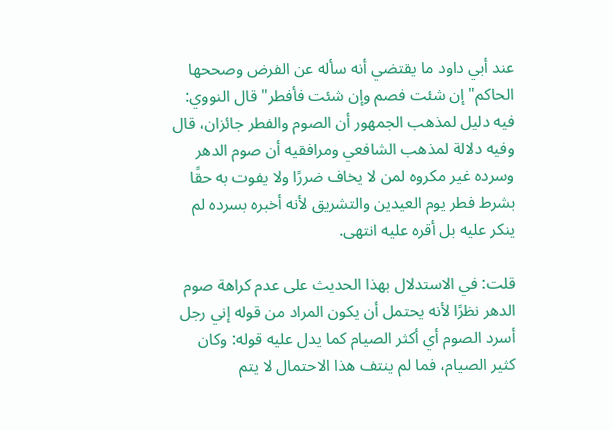عند أبي داود ما يقتضي أنه سأله عن الفرض وصححها الحاكم"إن شئت فصم وإن شئت فأفطر"قال النووي: فيه دليل لمذهب الجمهور أن الصوم والفطر جائزان، قال وفيه دلالة لمذهب الشافعي ومرافقيه أن صوم الدهر وسرده غير مكروه لمن لا يخاف ضررًا ولا يفوت به حقًا بشرط فطر يوم العيدين والتشريق لأنه أخبره بسرده لم ينكر عليه بل أقره عليه انتهى.

قلت: في الاستدلال بهذا الحديث على عدم كراهة صوم الدهر نظرًا لأنه يحتمل أن يكون المراد من قوله إني رجل أسرد الصوم أي أكثر الصيام كما يدل عليه قوله: وكان كثير الصيام، فما لم ينتف هذا الاحتمال لا يتم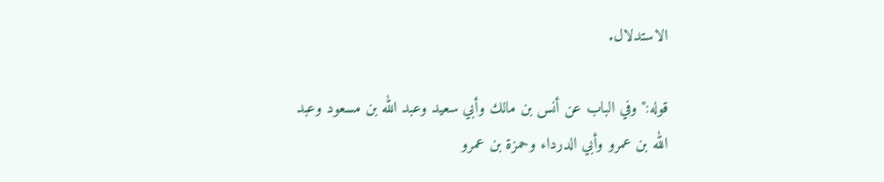الاستدلال.

قوله:"وفي الباب عن أنس بن مالك وأبي سعيد وعبد الله بن مسعود وعبد الله بن عمرو وأبي الدرداء وحمزة بن عمرو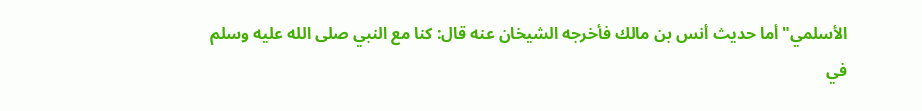الأسلمي"أما حديث أنس بن مالك فأخرجه الشيخان عنه قال: كنا مع النبي صلى الله عليه وسلم في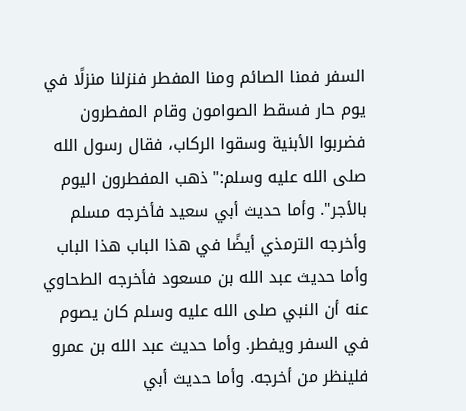السفر فمنا الصائم ومنا المفطر فنزلنا منزلًا في يوم حار فسقط الصوامون وقام المفطرون فضربوا الأبنية وسقوا الركاب، فقال رسول الله صلى الله عليه وسلم:"ذهب المفطرون اليوم بالأجر". وأما حديث أبي سعيد فأخرجه مسلم وأخرجه الترمذي أيضًا في هذا الباب هذا الباب وأما حديث عبد الله بن مسعود فأخرجه الطحاوي عنه أن النبي صلى الله عليه وسلم كان يصوم في السفر ويفطر. وأما حديث عبد الله بن عمرو فلينظر من أخرجه. وأما حديث أبي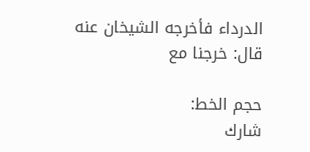الدرداء فأخرجه الشيخان عنه قال: خرجنا مع

حجم الخط:
شارك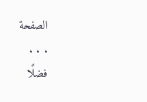الصفحة
. . .
فضلًا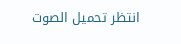انتظر تحميل الصوت